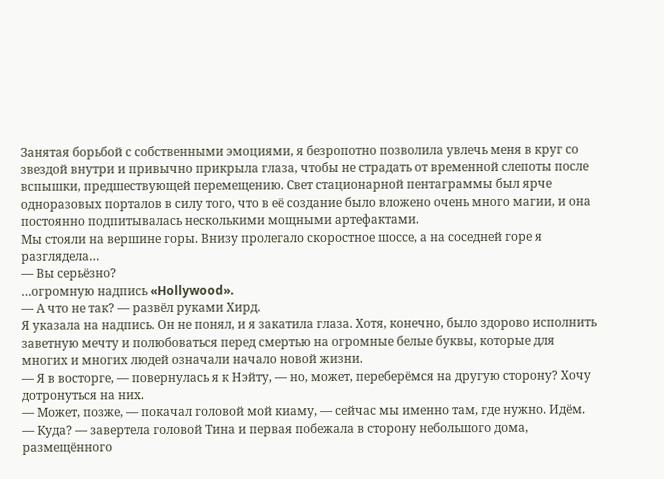Занятая борьбой с собственными эмоциями, я безропотно позволила увлечь меня в круг со звездой внутри и привычно прикрыла глаза, чтобы не страдать от временной слепоты после вспышки, предшествующей перемещению. Свет стационарной пентаграммы был ярче одноразовых порталов в силу того, что в её создание было вложено очень много магии, и она постоянно подпитывалась несколькими мощными артефактами.
Мы стояли на вершине горы. Внизу пролегало скоростное шоссе, а на соседней горе я разглядела…
— Вы серьёзно?
…огромную надпись «Hollywood».
— А что не так? — развёл руками Хирд.
Я указала на надпись. Он не понял, и я закатила глаза. Хотя, конечно, было здорово исполнить заветную мечту и полюбоваться перед смертью на огромные белые буквы, которые для многих и многих людей означали начало новой жизни.
— Я в восторге, — повернулась я к Нэйту, — но, может, переберёмся на другую сторону? Хочу дотронуться на них.
— Может, позже, — покачал головой мой киаму, — сейчас мы именно там, где нужно. Идём.
— Куда? — завертела головой Тина и первая побежала в сторону небольшого дома, размещённого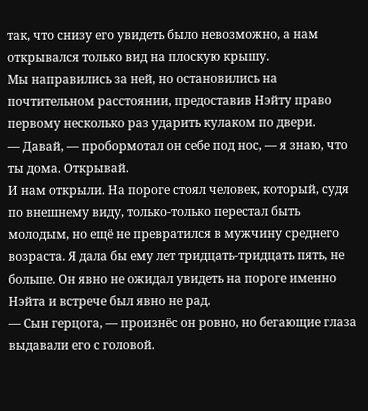так, что снизу его увидеть было невозможно, а нам открывался только вид на плоскую крышу.
Мы направились за ней, но остановились на почтительном расстоянии, предоставив Нэйту право первому несколько раз ударить кулаком по двери.
— Давай, — пробормотал он себе под нос, — я знаю, что ты дома. Открывай.
И нам открыли. На пороге стоял человек, который, судя по внешнему виду, только-только перестал быть молодым, но ещё не превратился в мужчину среднего возраста. Я дала бы ему лет тридцать-тридцать пять, не больше. Он явно не ожидал увидеть на пороге именно Нэйта и встрече был явно не рад.
— Сын герцога, — произнёс он ровно, но бегающие глаза выдавали его с головой.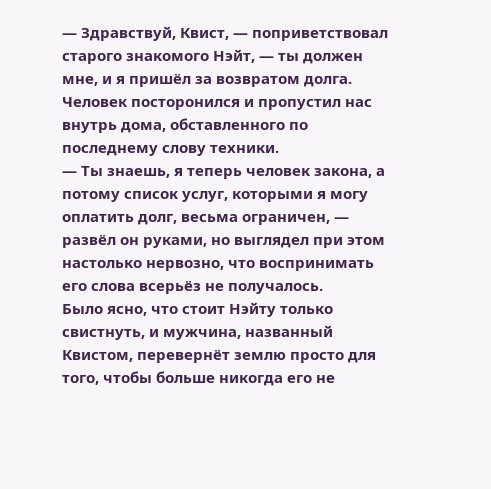— Здравствуй, Квист, — поприветствовал старого знакомого Нэйт, — ты должен мне, и я пришёл за возвратом долга.
Человек посторонился и пропустил нас внутрь дома, обставленного по последнему слову техники.
— Ты знаешь, я теперь человек закона, а потому список услуг, которыми я могу оплатить долг, весьма ограничен, — развёл он руками, но выглядел при этом настолько нервозно, что воспринимать его слова всерьёз не получалось.
Было ясно, что стоит Нэйту только свистнуть, и мужчина, названный Квистом, перевернёт землю просто для того, чтобы больше никогда его не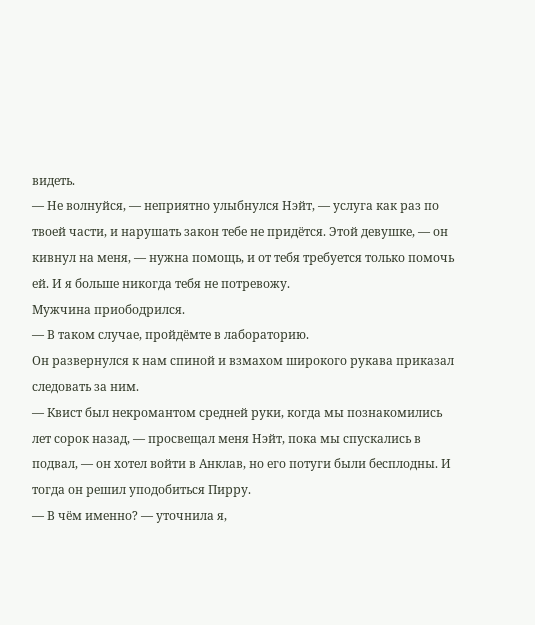видеть.
— Не волнуйся, — неприятно улыбнулся Нэйт, — услуга как раз по твоей части, и нарушать закон тебе не придётся. Этой девушке, — он кивнул на меня, — нужна помощь, и от тебя требуется только помочь ей. И я больше никогда тебя не потревожу.
Мужчина приободрился.
— В таком случае, пройдёмте в лабораторию.
Он развернулся к нам спиной и взмахом широкого рукава приказал следовать за ним.
— Квист был некромантом средней руки, когда мы познакомились лет сорок назад, — просвещал меня Нэйт, пока мы спускались в подвал, — он хотел войти в Анклав, но его потуги были бесплодны. И тогда он решил уподобиться Пирру.
— В чём именно? — уточнила я,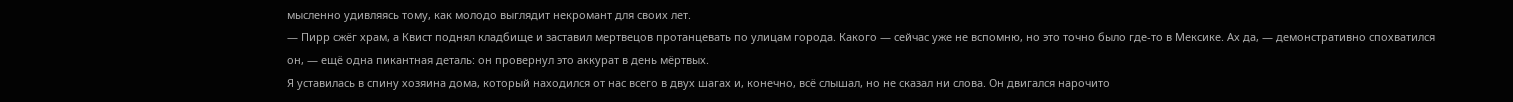мысленно удивляясь тому, как молодо выглядит некромант для своих лет.
— Пирр сжёг храм, а Квист поднял кладбище и заставил мертвецов протанцевать по улицам города. Какого — сейчас уже не вспомню, но это точно было где-то в Мексике. Ах да, — демонстративно спохватился он, — ещё одна пикантная деталь: он провернул это аккурат в день мёртвых.
Я уставилась в спину хозяина дома, который находился от нас всего в двух шагах и, конечно, всё слышал, но не сказал ни слова. Он двигался нарочито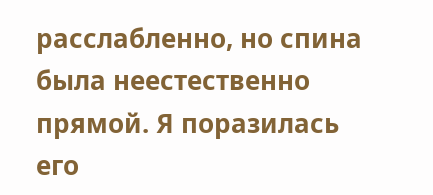расслабленно, но спина была неестественно прямой. Я поразилась его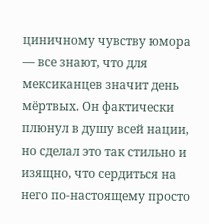циничному чувству юмора — все знают, что для мексиканцев значит день мёртвых. Он фактически плюнул в душу всей нации, но сделал это так стильно и изящно, что сердиться на него по-настоящему просто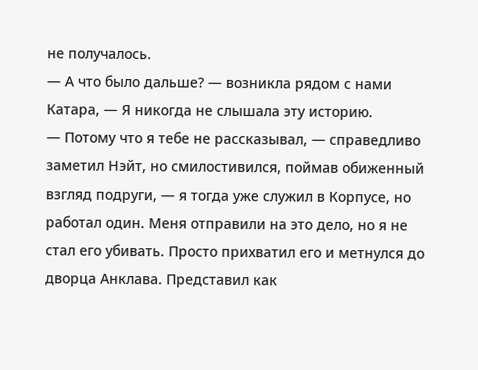не получалось.
— А что было дальше? — возникла рядом с нами Катара, — Я никогда не слышала эту историю.
— Потому что я тебе не рассказывал, — справедливо заметил Нэйт, но смилостивился, поймав обиженный взгляд подруги, — я тогда уже служил в Корпусе, но работал один. Меня отправили на это дело, но я не стал его убивать. Просто прихватил его и метнулся до дворца Анклава. Представил как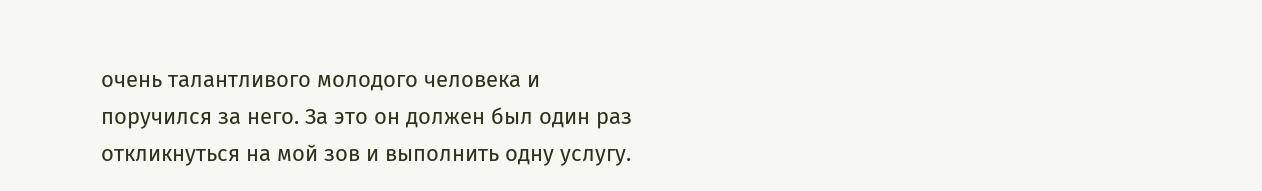очень талантливого молодого человека и поручился за него. За это он должен был один раз откликнуться на мой зов и выполнить одну услугу.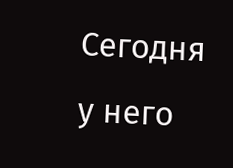Сегодня у него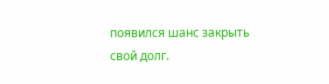появился шанс закрыть свой долг.